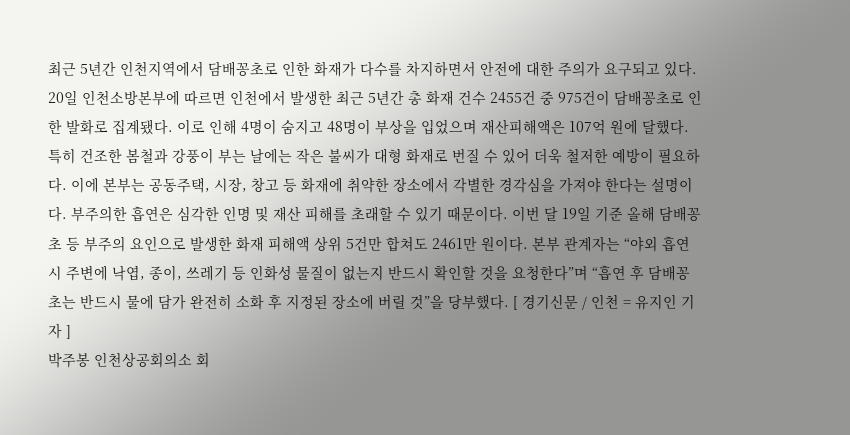최근 5년간 인천지역에서 담배꽁초로 인한 화재가 다수를 차지하면서 안전에 대한 주의가 요구되고 있다. 20일 인천소방본부에 따르면 인천에서 발생한 최근 5년간 총 화재 건수 2455건 중 975건이 담배꽁초로 인한 발화로 집계됐다. 이로 인해 4명이 숨지고 48명이 부상을 입었으며 재산피해액은 107억 원에 달했다. 특히 건조한 봄철과 강풍이 부는 날에는 작은 불씨가 대형 화재로 번질 수 있어 더욱 철저한 예방이 필요하다. 이에 본부는 공동주택, 시장, 창고 등 화재에 취약한 장소에서 각별한 경각심을 가져야 한다는 설명이다. 부주의한 흡연은 심각한 인명 및 재산 피해를 초래할 수 있기 때문이다. 이번 달 19일 기준 올해 담배꽁초 등 부주의 요인으로 발생한 화재 피해액 상위 5건만 합쳐도 2461만 원이다. 본부 관계자는 “야외 흡연 시 주변에 낙엽, 종이, 쓰레기 등 인화성 물질이 없는지 반드시 확인할 것을 요청한다”며 “흡연 후 담배꽁초는 반드시 물에 담가 완전히 소화 후 지정된 장소에 버릴 것”을 당부했다. [ 경기신문 / 인천 = 유지인 기자 ]
박주봉 인천상공회의소 회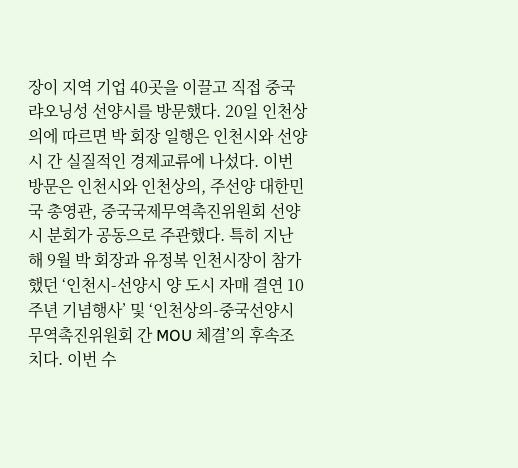장이 지역 기업 40곳을 이끌고 직접 중국 랴오닝성 선양시를 방문했다. 20일 인천상의에 따르면 박 회장 일행은 인천시와 선양시 간 실질적인 경제교류에 나섰다. 이번 방문은 인천시와 인천상의, 주선양 대한민국 총영관, 중국국제무역촉진위원회 선양시 분회가 공동으로 주관했다. 특히 지난해 9월 박 회장과 유정복 인천시장이 참가했던 ‘인천시-선양시 양 도시 자매 결연 10주년 기념행사’ 및 ‘인천상의-중국선양시 무역촉진위원회 간 MOU 체결’의 후속조치다. 이번 수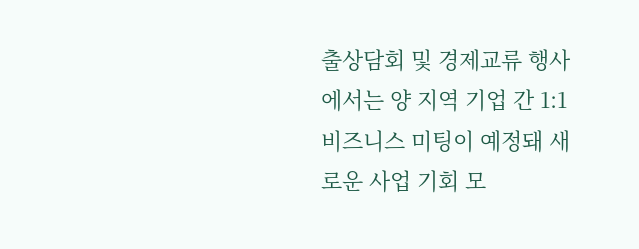출상담회 및 경제교류 행사에서는 양 지역 기업 간 1:1 비즈니스 미팅이 예정돼 새로운 사업 기회 모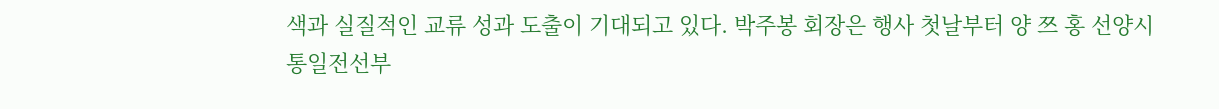색과 실질적인 교류 성과 도출이 기대되고 있다. 박주봉 회장은 행사 첫날부터 양 쯔 홍 선양시 통일전선부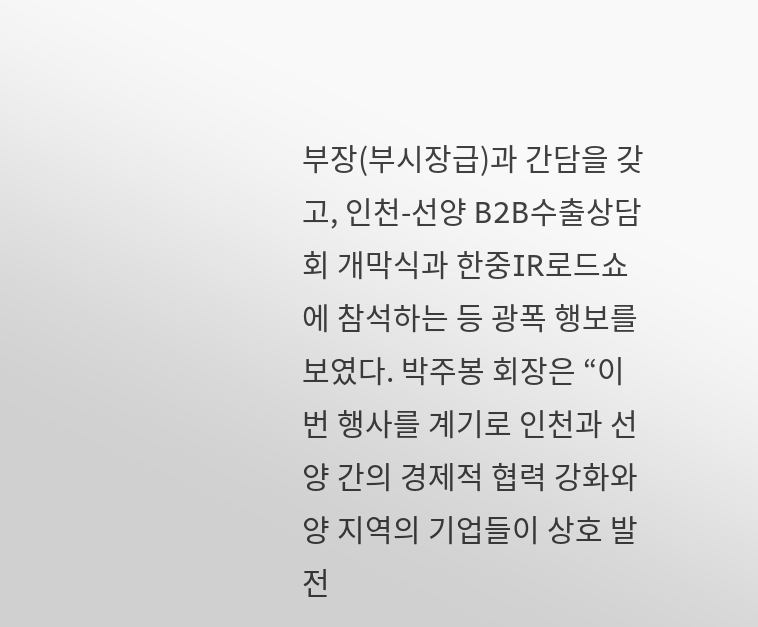부장(부시장급)과 간담을 갖고, 인천-선양 B2B수출상담회 개막식과 한중IR로드쇼에 참석하는 등 광폭 행보를 보였다. 박주봉 회장은 “이번 행사를 계기로 인천과 선양 간의 경제적 협력 강화와 양 지역의 기업들이 상호 발전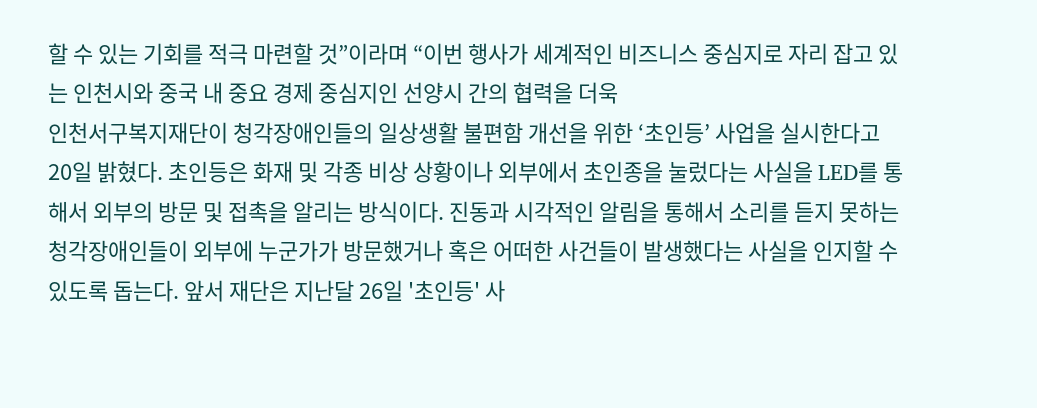할 수 있는 기회를 적극 마련할 것”이라며 “이번 행사가 세계적인 비즈니스 중심지로 자리 잡고 있는 인천시와 중국 내 중요 경제 중심지인 선양시 간의 협력을 더욱
인천서구복지재단이 청각장애인들의 일상생활 불편함 개선을 위한 ‘초인등’ 사업을 실시한다고 20일 밝혔다. 초인등은 화재 및 각종 비상 상황이나 외부에서 초인종을 눌렀다는 사실을 LED를 통해서 외부의 방문 및 접촉을 알리는 방식이다. 진동과 시각적인 알림을 통해서 소리를 듣지 못하는 청각장애인들이 외부에 누군가가 방문했거나 혹은 어떠한 사건들이 발생했다는 사실을 인지할 수 있도록 돕는다. 앞서 재단은 지난달 26일 '초인등' 사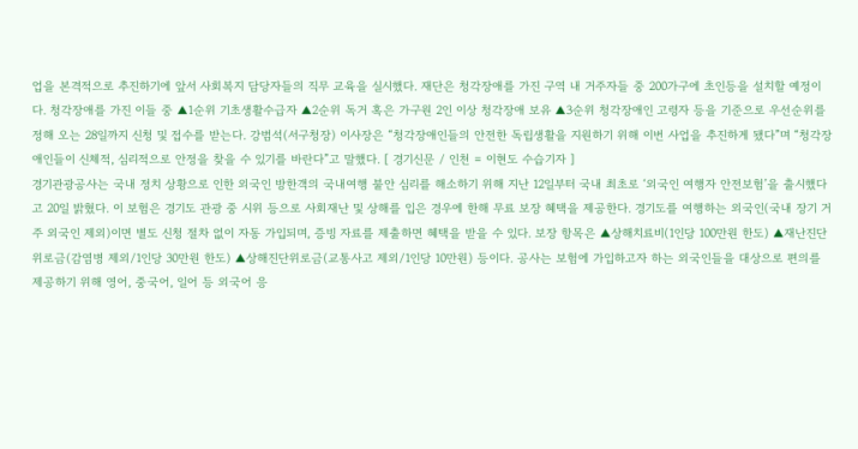업을 본격적으로 추진하기에 앞서 사회복지 담당자들의 직무 교육을 실시했다. 재단은 청각장애를 가진 구역 내 거주자들 중 200가구에 초인등을 설치할 예정이다. 청각장애를 가진 이들 중 ▲1순위 기초생활수급자 ▲2순위 독거 혹은 가구원 2인 이상 청각장애 보유 ▲3순위 청각장애인 고령자 등을 기준으로 우선순위를 정해 오는 28일까지 신청 및 접수를 받는다. 강범석(서구청장) 이사장은 “청각장애인들의 안전한 독립생활을 지원하기 위해 이번 사업을 추진하게 됐다”며 “청각장애인들이 신체적, 심리적으로 안정을 찾을 수 있기를 바란다”고 말했다. [ 경기신문 / 인천 = 이현도 수습기자 ]
경기관광공사는 국내 정치 상황으로 인한 외국인 방한객의 국내여행 불안 심리를 해소하기 위해 지난 12일부터 국내 최초로 ‘외국인 여행자 안전보험’을 출시했다고 20일 밝혔다. 이 보험은 경기도 관광 중 시위 등으로 사회재난 및 상해를 입은 경우에 한해 무료 보장 혜택을 제공한다. 경기도를 여행하는 외국인(국내 장기 거주 외국인 제외)이면 별도 신청 절차 없이 자동 가입되며, 증빙 자료를 제출하면 혜택을 받을 수 있다. 보장 항목은 ▲상해치료비(1인당 100만원 한도) ▲재난진단위로금(감염병 제외/1인당 30만원 한도) ▲상해진단위로금(교통사고 제외/1인당 10만원) 등이다. 공사는 보험에 가입하고자 하는 외국인들을 대상으로 편의를 제공하기 위해 영어, 중국어, 일어 등 외국어 응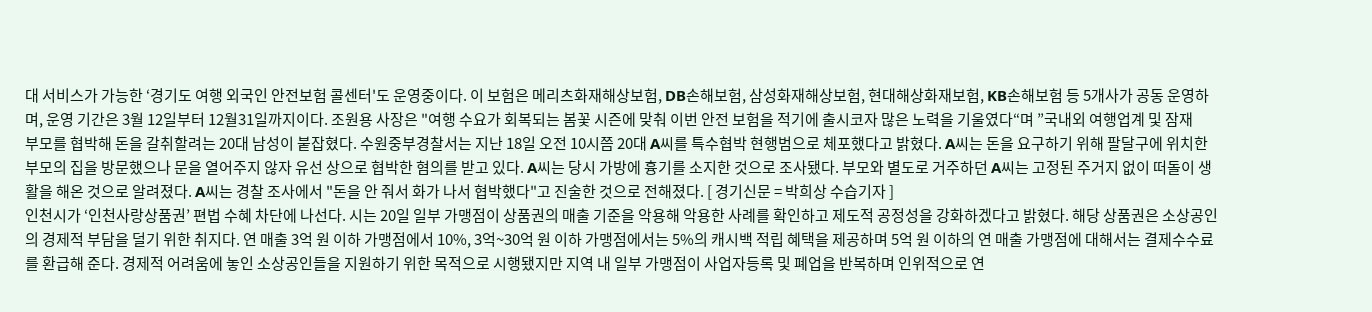대 서비스가 가능한 ‘경기도 여행 외국인 안전보험 콜센터'도 운영중이다. 이 보험은 메리츠화재해상보험, DB손해보험, 삼성화재해상보험, 현대해상화재보험, KB손해보험 등 5개사가 공동 운영하며, 운영 기간은 3월 12일부터 12월31일까지이다. 조원용 사장은 "여행 수요가 회복되는 봄꽃 시즌에 맞춰 이번 안전 보험을 적기에 출시코자 많은 노력을 기울였다“며 ”국내외 여행업계 및 잠재
부모를 협박해 돈을 갈취할려는 20대 남성이 붙잡혔다. 수원중부경찰서는 지난 18일 오전 10시쯤 20대 A씨를 특수협박 현행범으로 체포했다고 밝혔다. A씨는 돈을 요구하기 위해 팔달구에 위치한 부모의 집을 방문했으나 문을 열어주지 않자 유선 상으로 협박한 혐의를 받고 있다. A씨는 당시 가방에 흉기를 소지한 것으로 조사됐다. 부모와 별도로 거주하던 A씨는 고정된 주거지 없이 떠돌이 생활을 해온 것으로 알려졌다. A씨는 경찰 조사에서 "돈을 안 줘서 화가 나서 협박했다"고 진술한 것으로 전해졌다. [ 경기신문 = 박희상 수습기자 ]
인천시가 ‘인천사랑상품권’ 편법 수혜 차단에 나선다. 시는 20일 일부 가맹점이 상품권의 매출 기준을 악용해 악용한 사례를 확인하고 제도적 공정성을 강화하겠다고 밝혔다. 해당 상품권은 소상공인의 경제적 부담을 덜기 위한 취지다. 연 매출 3억 원 이하 가맹점에서 10%, 3억~30억 원 이하 가맹점에서는 5%의 캐시백 적립 혜택을 제공하며 5억 원 이하의 연 매출 가맹점에 대해서는 결제수수료를 환급해 준다. 경제적 어려움에 놓인 소상공인들을 지원하기 위한 목적으로 시행됐지만 지역 내 일부 가맹점이 사업자등록 및 폐업을 반복하며 인위적으로 연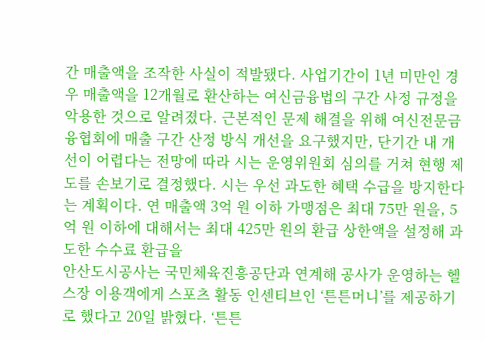간 매출액을 조작한 사실이 적발됐다. 사업기간이 1년 미만인 경우 매출액을 12개월로 환산하는 여신금융법의 구간 사정 규정을 악용한 것으로 알려졌다. 근본적인 문제 해결을 위해 여신전문금융협회에 매출 구간 산정 방식 개선을 요구했지만, 단기간 내 개선이 어렵다는 전망에 따라 시는 운영위원회 심의를 거쳐 현행 제도를 손보기로 결정했다. 시는 우선 과도한 혜택 수급을 방지한다는 계획이다. 연 매출액 3억 원 이하 가맹점은 최대 75만 원을, 5억 원 이하에 대해서는 최대 425만 원의 환급 상한액을 설정해 과도한 수수료 환급을
안산도시공사는 국민체육진흥공단과 연계해 공사가 운영하는 헬스장 이용객에게 스포츠 활동 인센티브인 ‘튼튼머니’를 제공하기로 했다고 20일 밝혔다. ‘튼튼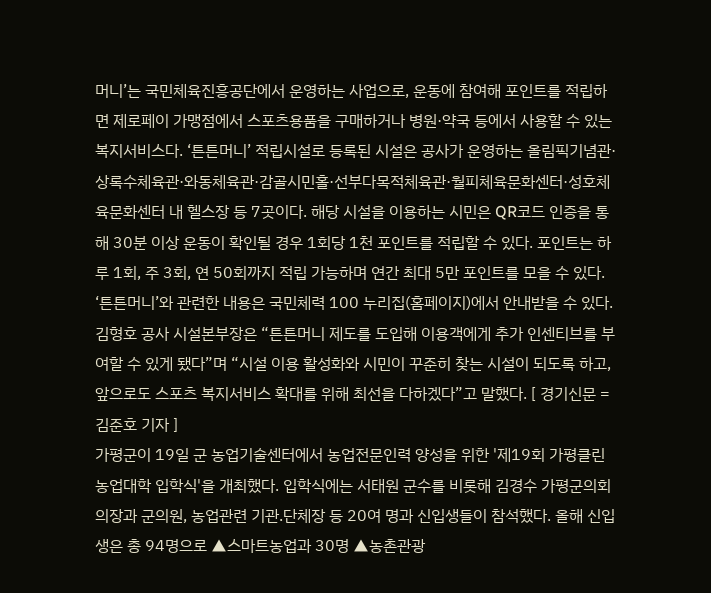머니’는 국민체육진흥공단에서 운영하는 사업으로, 운동에 참여해 포인트를 적립하면 제로페이 가맹점에서 스포츠용품을 구매하거나 병원·약국 등에서 사용할 수 있는 복지서비스다. ‘튼튼머니’ 적립시설로 등록된 시설은 공사가 운영하는 올림픽기념관·상록수체육관·와동체육관·감골시민홀·선부다목적체육관·월피체육문화센터·성호체육문화센터 내 헬스장 등 7곳이다. 해당 시설을 이용하는 시민은 QR코드 인증을 통해 30분 이상 운동이 확인될 경우 1회당 1천 포인트를 적립할 수 있다. 포인트는 하루 1회, 주 3회, 연 50회까지 적립 가능하며 연간 최대 5만 포인트를 모을 수 있다. ‘튼튼머니’와 관련한 내용은 국민체력 100 누리집(홈페이지)에서 안내받을 수 있다. 김형호 공사 시설본부장은 “튼튼머니 제도를 도입해 이용객에게 추가 인센티브를 부여할 수 있게 됐다”며 “시설 이용 활성화와 시민이 꾸준히 찾는 시설이 되도록 하고, 앞으로도 스포츠 복지서비스 확대를 위해 최선을 다하겠다”고 말했다. [ 경기신문 = 김준호 기자 ]
가평군이 19일 군 농업기술센터에서 농업전문인력 양성을 위한 '제19회 가평클린농업대학 입학식'을 개최했다. 입학식에는 서태원 군수를 비롯해 김경수 가평군의회 의장과 군의원, 농업관련 기관.단체장 등 20여 명과 신입생들이 참석했다. 올해 신입생은 총 94명으로 ▲스마트농업과 30명 ▲농촌관광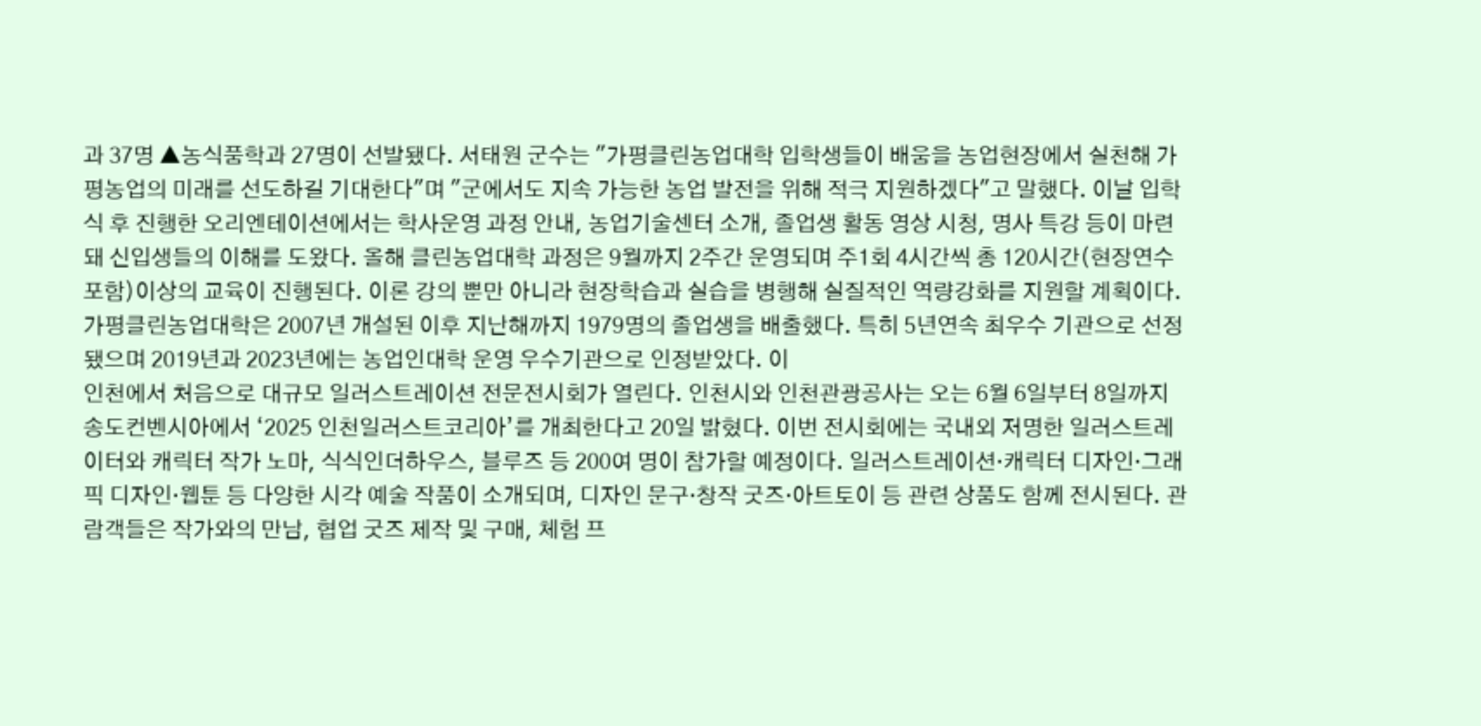과 37명 ▲농식품학과 27명이 선발됐다. 서태원 군수는 "가평클린농업대학 입학생들이 배움을 농업현장에서 실천해 가평농업의 미래를 선도하길 기대한다"며 "군에서도 지속 가능한 농업 발전을 위해 적극 지원하겠다"고 말했다. 이날 입학식 후 진행한 오리엔테이션에서는 학사운영 과정 안내, 농업기술센터 소개, 졸업생 활동 영상 시청, 명사 특강 등이 마련돼 신입생들의 이해를 도왔다. 올해 클린농업대학 과정은 9월까지 2주간 운영되며 주1회 4시간씩 총 120시간(현장연수 포함)이상의 교육이 진행된다. 이론 강의 뿐만 아니라 현장학습과 실습을 병행해 실질적인 역량강화를 지원할 계획이다. 가평클린농업대학은 2007년 개설된 이후 지난해까지 1979명의 졸업생을 배출했다. 특히 5년연속 최우수 기관으로 선정됐으며 2019년과 2023년에는 농업인대학 운영 우수기관으로 인정받았다. 이
인천에서 처음으로 대규모 일러스트레이션 전문전시회가 열린다. 인천시와 인천관광공사는 오는 6월 6일부터 8일까지 송도컨벤시아에서 ‘2025 인천일러스트코리아’를 개최한다고 20일 밝혔다. 이번 전시회에는 국내외 저명한 일러스트레이터와 캐릭터 작가 노마, 식식인더하우스, 블루즈 등 200여 명이 참가할 예정이다. 일러스트레이션·캐릭터 디자인·그래픽 디자인·웹툰 등 다양한 시각 예술 작품이 소개되며, 디자인 문구·창작 굿즈·아트토이 등 관련 상품도 함께 전시된다. 관람객들은 작가와의 만남, 협업 굿즈 제작 및 구매, 체험 프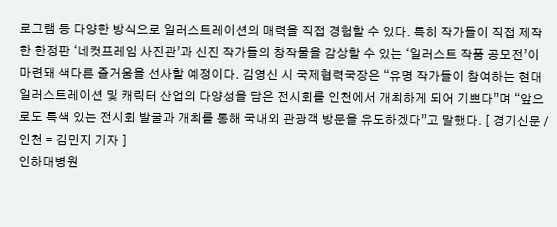로그램 등 다양한 방식으로 일러스트레이션의 매력을 직접 경험할 수 있다. 특히 작가들이 직접 제작한 한정판 ‘네컷프레임 사진관’과 신진 작가들의 창작물을 감상할 수 있는 ‘일러스트 작품 공모전’이 마련돼 색다른 즐거움을 선사할 예정이다. 김영신 시 국제협력국장은 “유명 작가들이 참여하는 현대 일러스트레이션 및 캐릭터 산업의 다양성을 담은 전시회를 인천에서 개최하게 되어 기쁘다”며 “앞으로도 특색 있는 전시회 발굴과 개최를 통해 국내외 관광객 방문을 유도하겠다”고 말했다. [ 경기신문 / 인천 = 김민지 기자 ]
인하대병원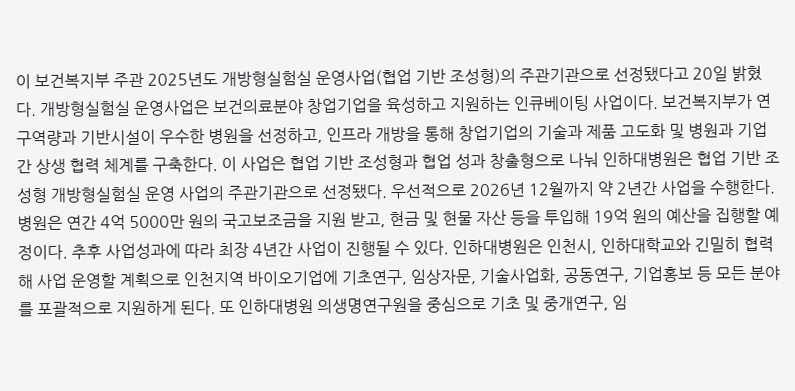이 보건복지부 주관 2025년도 개방형실험실 운영사업(협업 기반 조성형)의 주관기관으로 선정됐다고 20일 밝혔다. 개방형실험실 운영사업은 보건의료분야 창업기업을 육성하고 지원하는 인큐베이팅 사업이다. 보건복지부가 연구역량과 기반시설이 우수한 병원을 선정하고, 인프라 개방을 통해 창업기업의 기술과 제품 고도화 및 병원과 기업 간 상생 협력 체계를 구축한다. 이 사업은 협업 기반 조성형과 협업 성과 창출형으로 나눠 인하대병원은 협업 기반 조성형 개방형실험실 운영 사업의 주관기관으로 선정됐다. 우선적으로 2026년 12월까지 약 2년간 사업을 수행한다. 병원은 연간 4억 5000만 원의 국고보조금을 지원 받고, 현금 및 현물 자산 등을 투입해 19억 원의 예산을 집행할 예정이다. 추후 사업성과에 따라 최장 4년간 사업이 진행될 수 있다. 인하대병원은 인천시, 인하대학교와 긴밀히 협력해 사업 운영할 계획으로 인천지역 바이오기업에 기초연구, 임상자문, 기술사업화, 공동연구, 기업홍보 등 모든 분야를 포괄적으로 지원하게 된다. 또 인하대병원 의생명연구원을 중심으로 기초 및 중개연구, 임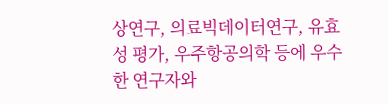상연구, 의료빅데이터연구, 유효성 평가, 우주항공의학 등에 우수한 연구자와